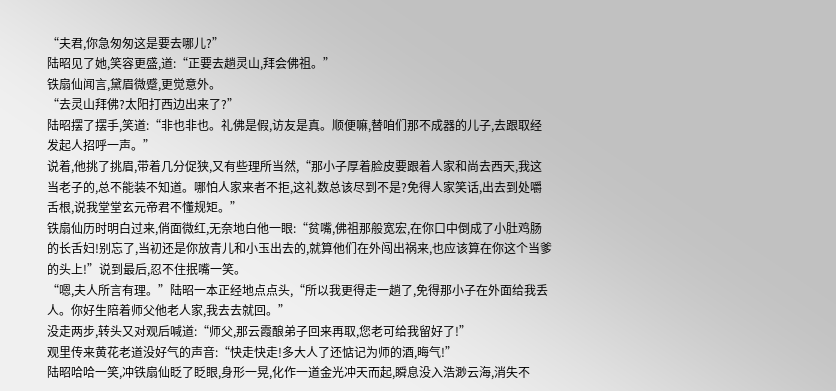“夫君,你急匆匆这是要去哪儿?”
陆昭见了她,笑容更盛,道:“正要去趟灵山,拜会佛祖。”
铁扇仙闻言,黛眉微蹙,更觉意外。
“去灵山拜佛?太阳打西边出来了?”
陆昭摆了摆手,笑道:“非也非也。礼佛是假,访友是真。顺便嘛,替咱们那不成器的儿子,去跟取经发起人招呼一声。”
说着,他挑了挑眉,带着几分促狭,又有些理所当然,“那小子厚着脸皮要跟着人家和尚去西天,我这当老子的,总不能装不知道。哪怕人家来者不拒,这礼数总该尽到不是?免得人家笑话,出去到处嚼舌根,说我堂堂玄元帝君不懂规矩。”
铁扇仙历时明白过来,俏面微红,无奈地白他一眼:“贫嘴,佛祖那般宽宏,在你口中倒成了小肚鸡肠的长舌妇!别忘了,当初还是你放青儿和小玉出去的,就算他们在外闯出祸来,也应该算在你这个当爹的头上!”说到最后,忍不住抿嘴一笑。
“嗯,夫人所言有理。”陆昭一本正经地点点头,“所以我更得走一趟了,免得那小子在外面给我丢人。你好生陪着师父他老人家,我去去就回。”
没走两步,转头又对观后喊道:“师父,那云霞酿弟子回来再取,您老可给我留好了!”
观里传来黄花老道没好气的声音:“快走快走!多大人了还惦记为师的酒,晦气!”
陆昭哈哈一笑,冲铁扇仙眨了眨眼,身形一晃,化作一道金光冲天而起,瞬息没入浩渺云海,消失不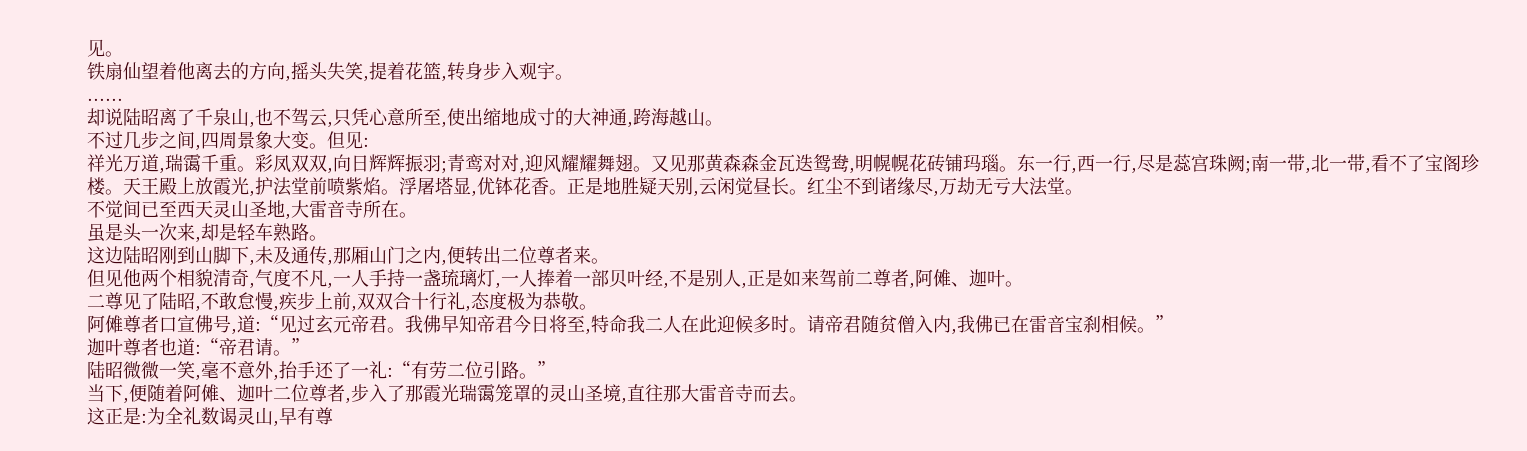见。
铁扇仙望着他离去的方向,摇头失笑,提着花篮,转身步入观宇。
......
却说陆昭离了千泉山,也不驾云,只凭心意所至,使出缩地成寸的大神通,跨海越山。
不过几步之间,四周景象大变。但见:
祥光万道,瑞霭千重。彩凤双双,向日辉辉振羽;青鸾对对,迎风耀耀舞翅。又见那黄森森金瓦迭鸳鸯,明幌幌花砖铺玛瑙。东一行,西一行,尽是蕊宫珠阙;南一带,北一带,看不了宝阁珍楼。天王殿上放霞光,护法堂前喷紫焰。浮屠塔显,优钵花香。正是地胜疑天别,云闲觉昼长。红尘不到诸缘尽,万劫无亏大法堂。
不觉间已至西天灵山圣地,大雷音寺所在。
虽是头一次来,却是轻车熟路。
这边陆昭刚到山脚下,未及通传,那厢山门之内,便转出二位尊者来。
但见他两个相貌清奇,气度不凡,一人手持一盏琉璃灯,一人捧着一部贝叶经,不是别人,正是如来驾前二尊者,阿傩、迦叶。
二尊见了陆昭,不敢怠慢,疾步上前,双双合十行礼,态度极为恭敬。
阿傩尊者口宣佛号,道:“见过玄元帝君。我佛早知帝君今日将至,特命我二人在此迎候多时。请帝君随贫僧入内,我佛已在雷音宝刹相候。”
迦叶尊者也道:“帝君请。”
陆昭微微一笑,毫不意外,抬手还了一礼:“有劳二位引路。”
当下,便随着阿傩、迦叶二位尊者,步入了那霞光瑞霭笼罩的灵山圣境,直往那大雷音寺而去。
这正是:为全礼数谒灵山,早有尊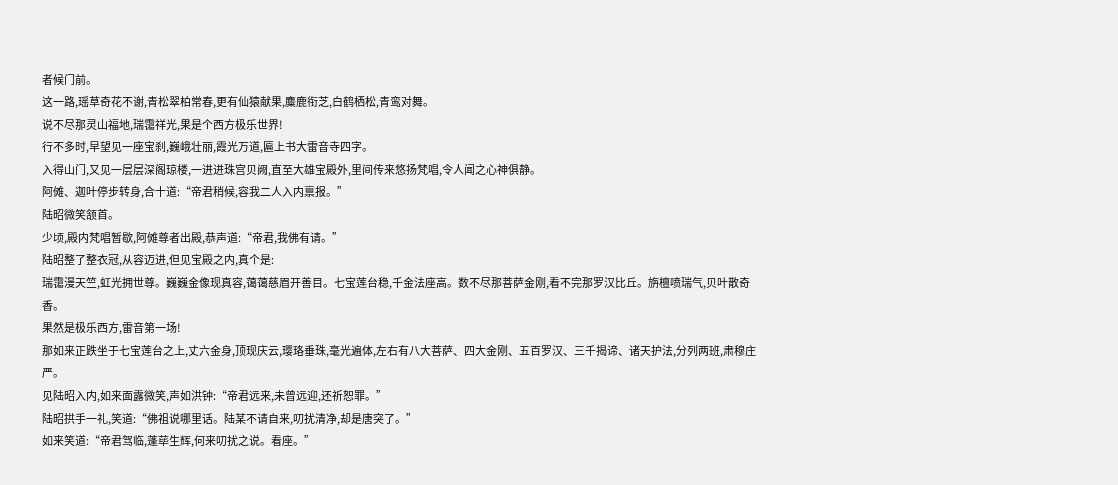者候门前。
这一路,瑶草奇花不谢,青松翠柏常春,更有仙猿献果,麋鹿衔芝,白鹤栖松,青鸾对舞。
说不尽那灵山福地,瑞霭祥光,果是个西方极乐世界!
行不多时,早望见一座宝刹,巍峨壮丽,霞光万道,匾上书大雷音寺四字。
入得山门,又见一层层深阁琼楼,一进进珠宫贝阙,直至大雄宝殿外,里间传来悠扬梵唱,令人闻之心神俱静。
阿傩、迦叶停步转身,合十道:“帝君稍候,容我二人入内禀报。”
陆昭微笑颔首。
少顷,殿内梵唱暂歇,阿傩尊者出殿,恭声道:“帝君,我佛有请。”
陆昭整了整衣冠,从容迈进,但见宝殿之内,真个是:
瑞霭漫天竺,虹光拥世尊。巍巍金像现真容,蔼蔼慈眉开善目。七宝莲台稳,千金法座高。数不尽那菩萨金刚,看不完那罗汉比丘。旃檀喷瑞气,贝叶散奇香。
果然是极乐西方,雷音第一场!
那如来正跌坐于七宝莲台之上,丈六金身,顶现庆云,璎珞垂珠,毫光遍体,左右有八大菩萨、四大金刚、五百罗汉、三千揭谛、诸天护法,分列两班,肃穆庄严。
见陆昭入内,如来面露微笑,声如洪钟:“帝君远来,未曾远迎,还祈恕罪。”
陆昭拱手一礼,笑道:“佛祖说哪里话。陆某不请自来,叨扰清净,却是唐突了。”
如来笑道:“帝君驾临,蓬荜生辉,何来叨扰之说。看座。”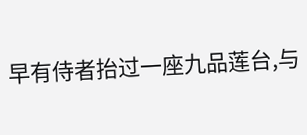早有侍者抬过一座九品莲台,与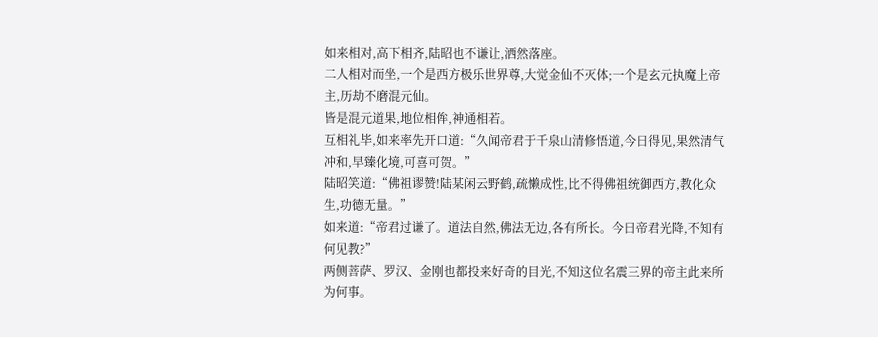如来相对,高下相齐,陆昭也不谦让,洒然落座。
二人相对而坐,一个是西方极乐世界尊,大觉金仙不灭体;一个是玄元执魔上帝主,历劫不磨混元仙。
皆是混元道果,地位相侔,神通相若。
互相礼毕,如来率先开口道:“久闻帝君于千泉山清修悟道,今日得见,果然清气冲和,早臻化境,可喜可贺。”
陆昭笑道:“佛祖谬赞!陆某闲云野鹤,疏懒成性,比不得佛祖统御西方,教化众生,功德无量。”
如来道:“帝君过谦了。道法自然,佛法无边,各有所长。今日帝君光降,不知有何见教?”
两侧菩萨、罗汉、金刚也都投来好奇的目光,不知这位名震三界的帝主此来所为何事。